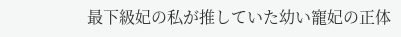最下級妃の私が推していた幼い寵妃の正体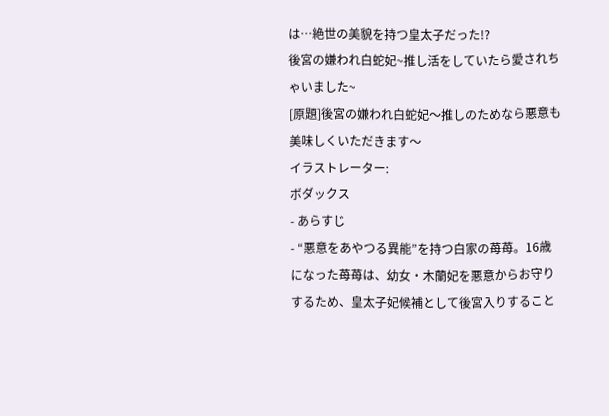は…絶世の美貌を持つ皇太子だった!?
後宮の嫌われ白蛇妃~推し活をしていたら愛されちゃいました~
[原題]後宮の嫌われ白蛇妃〜推しのためなら悪意も美味しくいただきます〜
イラストレーター:
ボダックス
- あらすじ
- “悪意をあやつる異能”を持つ白家の苺苺。16歳になった苺苺は、幼女・木蘭妃を悪意からお守りするため、皇太子妃候補として後宮入りすること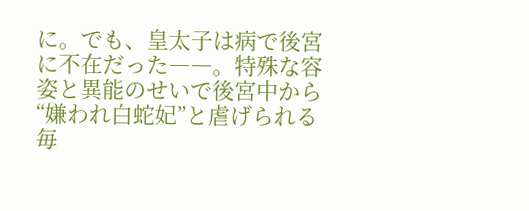に。でも、皇太子は病で後宮に不在だった――。特殊な容姿と異能のせいで後宮中から“嫌われ白蛇妃”と虐げられる毎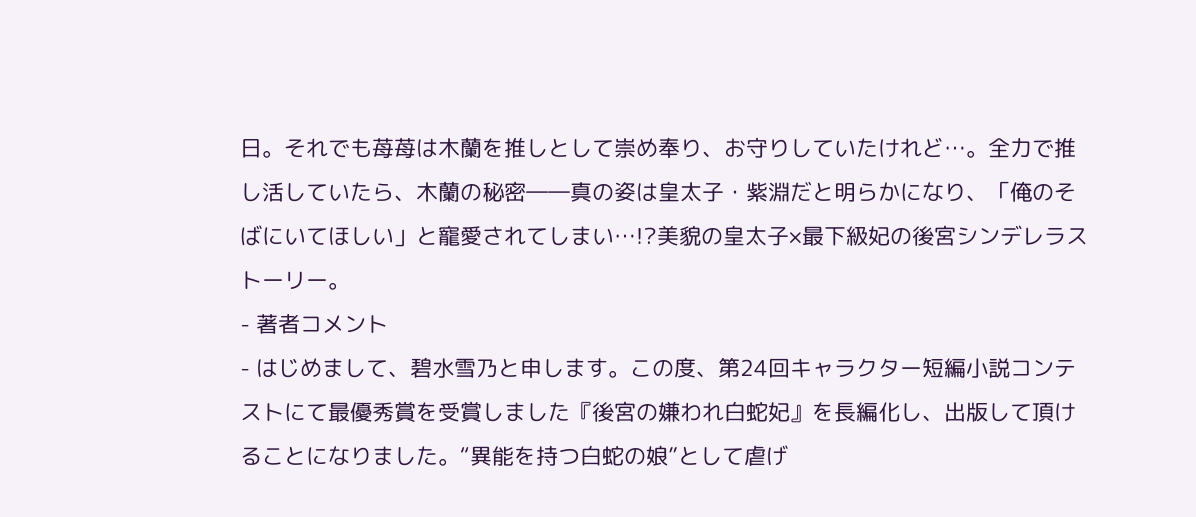日。それでも苺苺は木蘭を推しとして崇め奉り、お守りしていたけれど…。全力で推し活していたら、木蘭の秘密――真の姿は皇太子・紫淵だと明らかになり、「俺のそばにいてほしい」と寵愛されてしまい…!?美貌の皇太子×最下級妃の後宮シンデレラストーリー。
- 著者コメント
- はじめまして、碧水雪乃と申します。この度、第24回キャラクター短編小説コンテストにて最優秀賞を受賞しました『後宮の嫌われ白蛇妃』を長編化し、出版して頂けることになりました。“異能を持つ白蛇の娘”として虐げ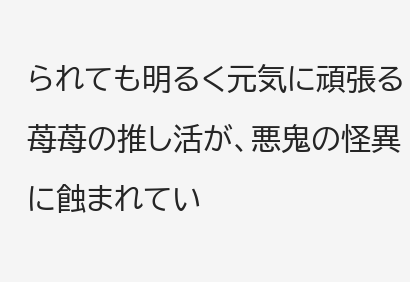られても明るく元気に頑張る苺苺の推し活が、悪鬼の怪異に蝕まれてい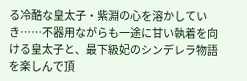る冷酷な皇太子・紫淵の心を溶かしていき……不器用ながらも一途に甘い執着を向ける皇太子と、最下級妃のシンデレラ物語を楽しんで頂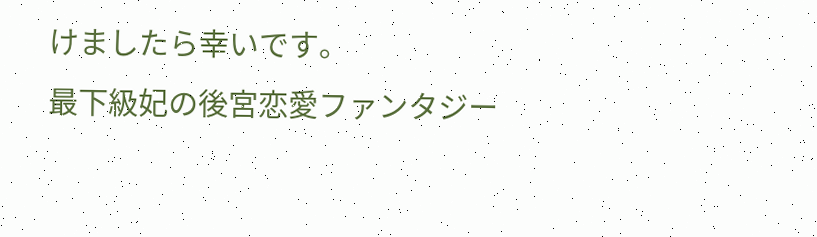けましたら幸いです。
最下級妃の後宮恋愛ファンタジー